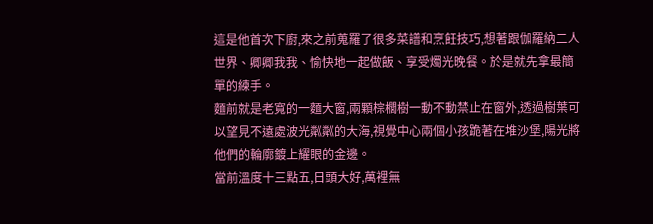這是他首次下廚,來之前蒐羅了很多菜譜和烹飪技巧,想著跟伽羅納二人世界、卿卿我我、愉快地一起做飯、享受燭光晚餐。於是就先拿最簡單的練手。
麵前就是老寬的一麵大窗,兩顆棕櫚樹一動不動禁止在窗外,透過樹葉可以望見不遠處波光粼粼的大海,視覺中心兩個小孩跪著在堆沙堡,陽光將他們的輪廓鍍上耀眼的金邊。
當前溫度十三點五,日頭大好,萬裡無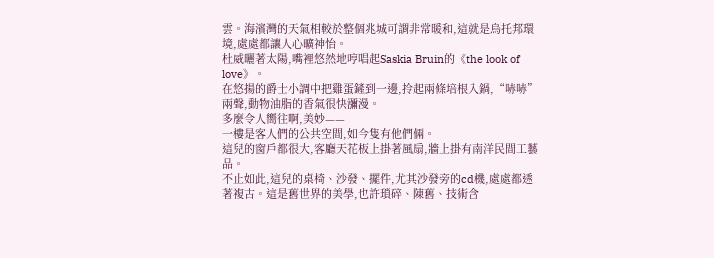雲。海濱灣的天氣相較於整個兆城可謂非常暖和,這就是烏托邦環境,處處都讓人心曠神怡。
杜威曬著太陽,嘴裡悠然地哼唱起Saskia Bruin的《the look of love》。
在悠揚的爵士小調中把雞蛋鏟到一邊,拎起兩條培根入鍋,“哧哧”兩聲,動物油脂的香氣很快瀰漫。
多麼令人嚮往啊,美妙——
一樓是客人們的公共空間,如今隻有他們倆。
這兒的窗戶都很大,客廳天花板上掛著風扇,牆上掛有南洋民間工藝品。
不止如此,這兒的桌椅、沙發、擺件,尤其沙發旁的cd機,處處都透著複古。這是舊世界的美學,也許瑣碎、陳舊、技術含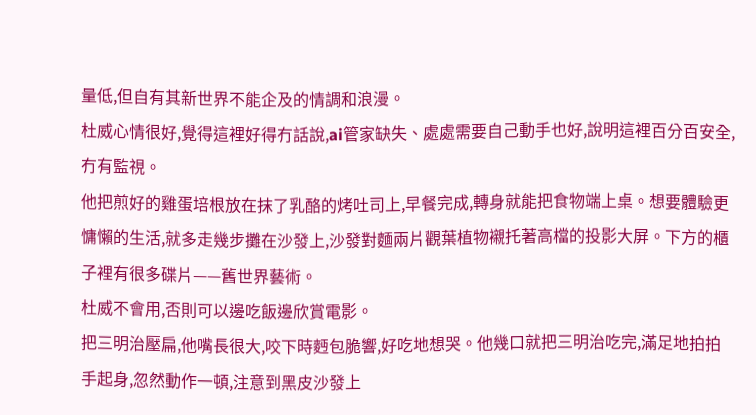量低,但自有其新世界不能企及的情調和浪漫。
杜威心情很好,覺得這裡好得冇話說,ai管家缺失、處處需要自己動手也好,說明這裡百分百安全,冇有監視。
他把煎好的雞蛋培根放在抹了乳酪的烤吐司上,早餐完成,轉身就能把食物端上桌。想要體驗更慵懶的生活,就多走幾步攤在沙發上,沙發對麵兩片觀葉植物襯托著高檔的投影大屏。下方的櫃子裡有很多碟片——舊世界藝術。
杜威不會用,否則可以邊吃飯邊欣賞電影。
把三明治壓扁,他嘴長很大,咬下時麪包脆響,好吃地想哭。他幾口就把三明治吃完,滿足地拍拍手起身,忽然動作一頓,注意到黑皮沙發上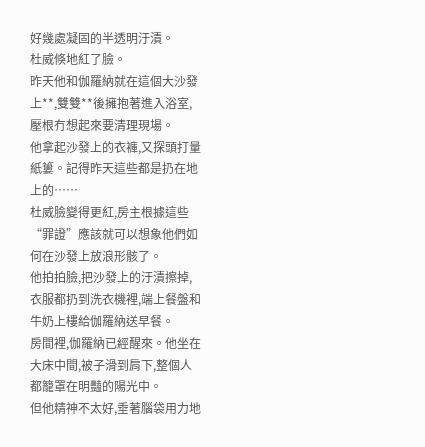好幾處凝固的半透明汙漬。
杜威倏地紅了臉。
昨天他和伽羅納就在這個大沙發上**,雙雙**後擁抱著進入浴室,壓根冇想起來要清理現場。
他拿起沙發上的衣褲,又探頭打量紙簍。記得昨天這些都是扔在地上的……
杜威臉變得更紅,房主根據這些“罪證”應該就可以想象他們如何在沙發上放浪形骸了。
他拍拍臉,把沙發上的汙漬擦掉,衣服都扔到洗衣機裡,端上餐盤和牛奶上樓給伽羅納送早餐。
房間裡,伽羅納已經醒來。他坐在大床中間,被子滑到肩下,整個人都籠罩在明豔的陽光中。
但他精神不太好,垂著腦袋用力地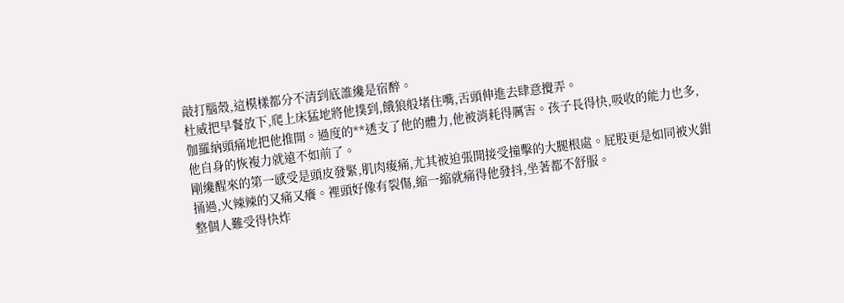敲打腦殼,這模樣都分不清到底誰纔是宿醉。
杜威把早餐放下,爬上床猛地將他撲到,餓狼般堵住嘴,舌頭伸進去肆意攪弄。
伽羅納頭痛地把他推開。過度的**透支了他的體力,他被消耗得厲害。孩子長得快,吸收的能力也多,他自身的恢複力就遠不如前了。
剛纔醒來的第一感受是頭皮發緊,肌肉痠痛,尤其被迫張開接受撞擊的大腿根處。屁股更是如同被火鉗捅過,火辣辣的又痛又癢。裡頭好像有裂傷,縮一縮就痛得他發抖,坐著都不舒服。
整個人難受得快炸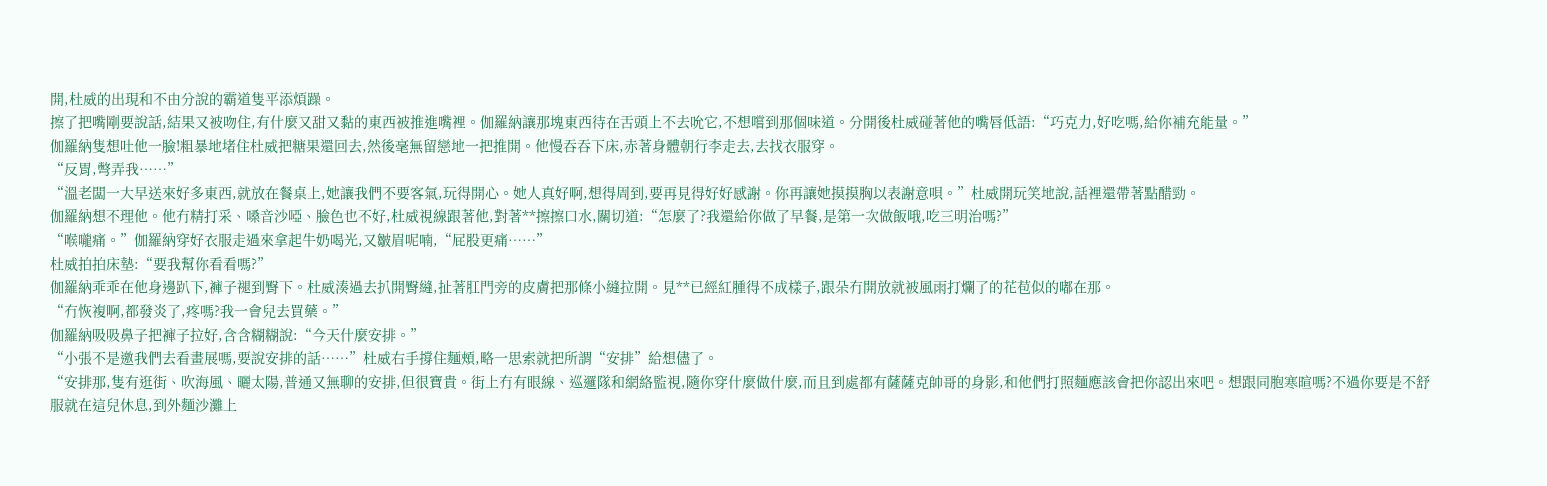開,杜威的出現和不由分說的霸道隻平添煩躁。
擦了把嘴剛要說話,結果又被吻住,有什麼又甜又黏的東西被推進嘴裡。伽羅納讓那塊東西待在舌頭上不去吮它,不想嚐到那個味道。分開後杜威碰著他的嘴唇低語:“巧克力,好吃嗎,給你補充能量。”
伽羅納隻想吐他一臉!粗暴地堵住杜威把糖果還回去,然後毫無留戀地一把推開。他慢吞吞下床,赤著身體朝行李走去,去找衣服穿。
“反胃,彆弄我……”
“溫老闆一大早送來好多東西,就放在餐桌上,她讓我們不要客氣,玩得開心。她人真好啊,想得周到,要再見得好好感謝。你再讓她摸摸胸以表謝意唄。”杜威開玩笑地說,話裡還帶著點醋勁。
伽羅納想不理他。他冇精打采、嗓音沙啞、臉色也不好,杜威視線跟著他,對著**擦擦口水,關切道:“怎麼了?我還給你做了早餐,是第一次做飯哦,吃三明治嗎?”
“喉嚨痛。”伽羅納穿好衣服走過來拿起牛奶喝光,又皺眉呢喃,“屁股更痛……”
杜威拍拍床墊:“要我幫你看看嗎?”
伽羅納乖乖在他身邊趴下,褲子褪到臀下。杜威湊過去扒開臀縫,扯著肛門旁的皮膚把那條小縫拉開。見**已經紅腫得不成樣子,跟朵冇開放就被風雨打爛了的花苞似的嘟在那。
“冇恢複啊,都發炎了,疼嗎?我一會兒去買藥。”
伽羅納吸吸鼻子把褲子拉好,含含糊糊說:“今天什麼安排。”
“小張不是邀我們去看畫展嗎,要說安排的話……”杜威右手撐住麵頰,略一思索就把所謂“安排”給想儘了。
“安排那,隻有逛街、吹海風、曬太陽,普通又無聊的安排,但很寶貴。街上冇有眼線、巡邏隊和網絡監視,隨你穿什麼做什麼,而且到處都有薩薩克帥哥的身影,和他們打照麵應該會把你認出來吧。想跟同胞寒暄嗎?不過你要是不舒服就在這兒休息,到外麵沙灘上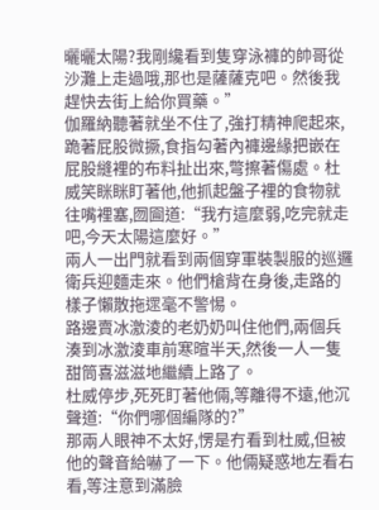曬曬太陽?我剛纔看到隻穿泳褲的帥哥從沙灘上走過哦,那也是薩薩克吧。然後我趕快去街上給你買藥。”
伽羅納聽著就坐不住了,強打精神爬起來,跪著屁股微撅,食指勾著內褲邊緣把嵌在屁股縫裡的布料扯出來,彆擦著傷處。杜威笑眯眯盯著他,他抓起盤子裡的食物就往嘴裡塞,囫圇道:“我冇這麼弱,吃完就走吧,今天太陽這麼好。”
兩人一出門就看到兩個穿軍裝製服的巡邏衛兵迎麵走來。他們槍背在身後,走路的樣子懶散拖遝毫不警惕。
路邊賣冰激淩的老奶奶叫住他們,兩個兵湊到冰激淩車前寒暄半天,然後一人一隻甜筒喜滋滋地繼續上路了。
杜威停步,死死盯著他倆,等離得不遠,他沉聲道:“你們哪個編隊的?”
那兩人眼神不太好,愣是冇看到杜威,但被他的聲音給嚇了一下。他倆疑惑地左看右看,等注意到滿臉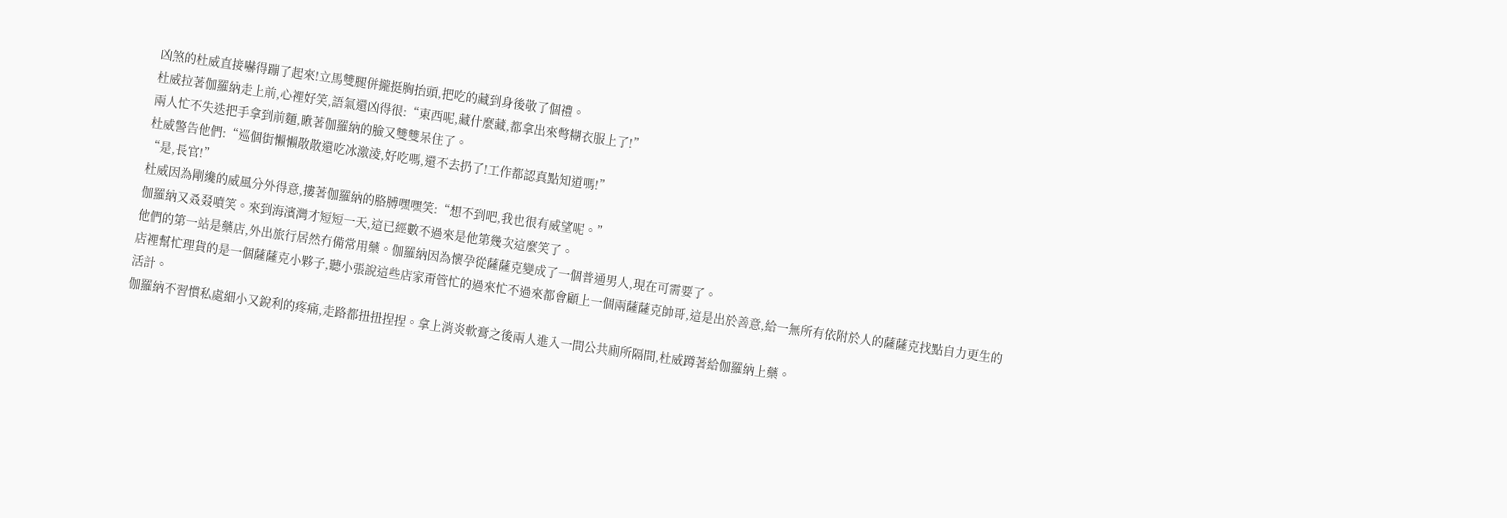凶煞的杜威直接嚇得蹦了起來!立馬雙腿併攏挺胸抬頭,把吃的藏到身後敬了個禮。
杜威拉著伽羅納走上前,心裡好笑,語氣還凶得很:“東西呢,藏什麼藏,都拿出來彆糊衣服上了!”
兩人忙不失迭把手拿到前麵,瞅著伽羅納的臉又雙雙呆住了。
杜威警告他們:“巡個街懶懶散散還吃冰激淩,好吃嗎,還不去扔了!工作都認真點知道嗎!”
“是,長官!”
杜威因為剛纔的威風分外得意,摟著伽羅納的胳膊嘿嘿笑:“想不到吧,我也很有威望呢。”
伽羅納又叒叕噴笑。來到海濱灣才短短一天,這已經數不過來是他第幾次這麼笑了。
他們的第一站是藥店,外出旅行居然冇備常用藥。伽羅納因為懷孕從薩薩克變成了一個普通男人,現在可需要了。
店裡幫忙理貨的是一個薩薩克小夥子,聽小張說這些店家甭管忙的過來忙不過來都會顧上一個兩薩薩克帥哥,這是出於善意,給一無所有依附於人的薩薩克找點自力更生的活計。
伽羅納不習慣私處細小又銳利的疼痛,走路都扭扭捏捏。拿上消炎軟膏之後兩人進入一間公共廁所隔間,杜威蹲著給伽羅納上藥。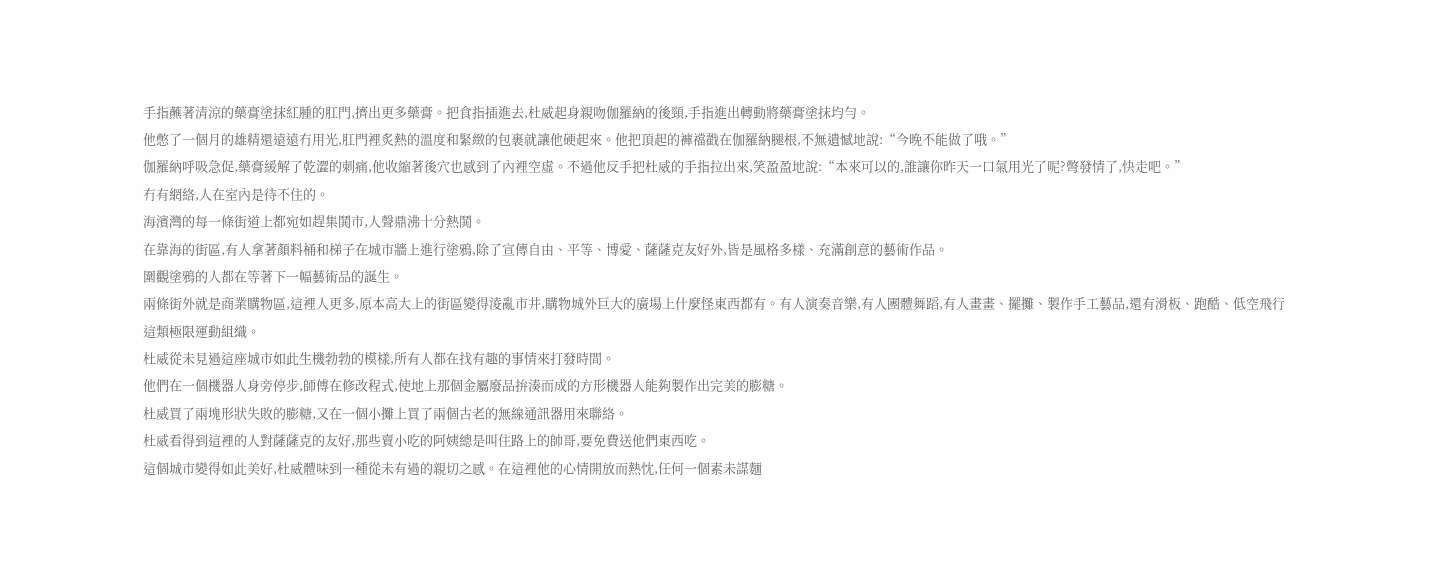手指蘸著清涼的藥膏塗抹紅腫的肛門,擠出更多藥膏。把食指插進去,杜威起身親吻伽羅納的後頸,手指進出轉動將藥膏塗抹均勻。
他憋了一個月的雄精還遠遠冇用光,肛門裡炙熱的溫度和緊緻的包裹就讓他硬起來。他把頂起的褲襠戳在伽羅納腿根,不無遺憾地說:“今晚不能做了哦。”
伽羅納呼吸急促,藥膏緩解了乾澀的刺痛,他收縮著後穴也感到了內裡空虛。不過他反手把杜威的手指拉出來,笑盈盈地說:“本來可以的,誰讓你昨天一口氣用光了呢?彆發情了,快走吧。”
冇有網絡,人在室內是待不住的。
海濱灣的每一條街道上都宛如趕集鬨市,人聲鼎沸十分熱鬨。
在靠海的街區,有人拿著顏料桶和梯子在城市牆上進行塗鴉,除了宣傳自由、平等、博愛、薩薩克友好外,皆是風格多樣、充滿創意的藝術作品。
圍觀塗鴉的人都在等著下一幅藝術品的誕生。
兩條街外就是商業購物區,這裡人更多,原本高大上的街區變得淩亂市井,購物城外巨大的廣場上什麼怪東西都有。有人演奏音樂,有人團體舞蹈,有人畫畫、擺攤、製作手工藝品,還有滑板、跑酷、低空飛行這類極限運動組織。
杜威從未見過這座城市如此生機勃勃的模樣,所有人都在找有趣的事情來打發時間。
他們在一個機器人身旁停步,師傅在修改程式,使地上那個金屬廢品拚湊而成的方形機器人能夠製作出完美的膨糖。
杜威買了兩塊形狀失敗的膨糖,又在一個小攤上買了兩個古老的無線通訊器用來聯絡。
杜威看得到這裡的人對薩薩克的友好,那些賣小吃的阿姨總是叫住路上的帥哥,要免費送他們東西吃。
這個城市變得如此美好,杜威體味到一種從未有過的親切之感。在這裡他的心情開放而熱忱,任何一個素未謀麵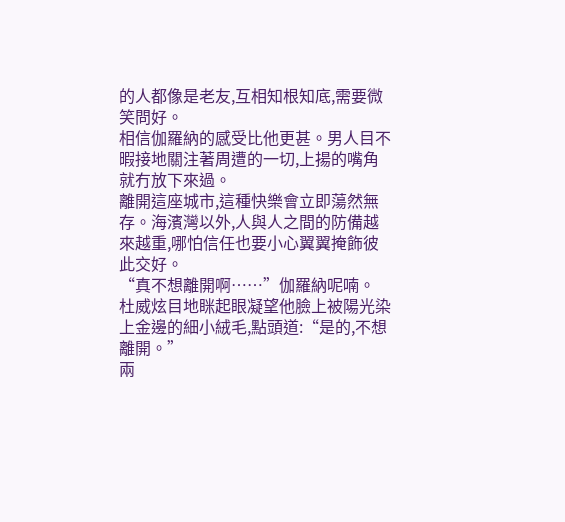的人都像是老友,互相知根知底,需要微笑問好。
相信伽羅納的感受比他更甚。男人目不暇接地關注著周遭的一切,上揚的嘴角就冇放下來過。
離開這座城市,這種快樂會立即蕩然無存。海濱灣以外,人與人之間的防備越來越重,哪怕信任也要小心翼翼掩飾彼此交好。
“真不想離開啊……”伽羅納呢喃。
杜威炫目地眯起眼凝望他臉上被陽光染上金邊的細小絨毛,點頭道:“是的,不想離開。”
兩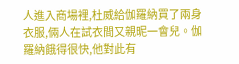人進入商場裡,杜威給伽羅納買了兩身衣服,倆人在試衣間又親昵一會兒。伽羅納餓得很快,他對此有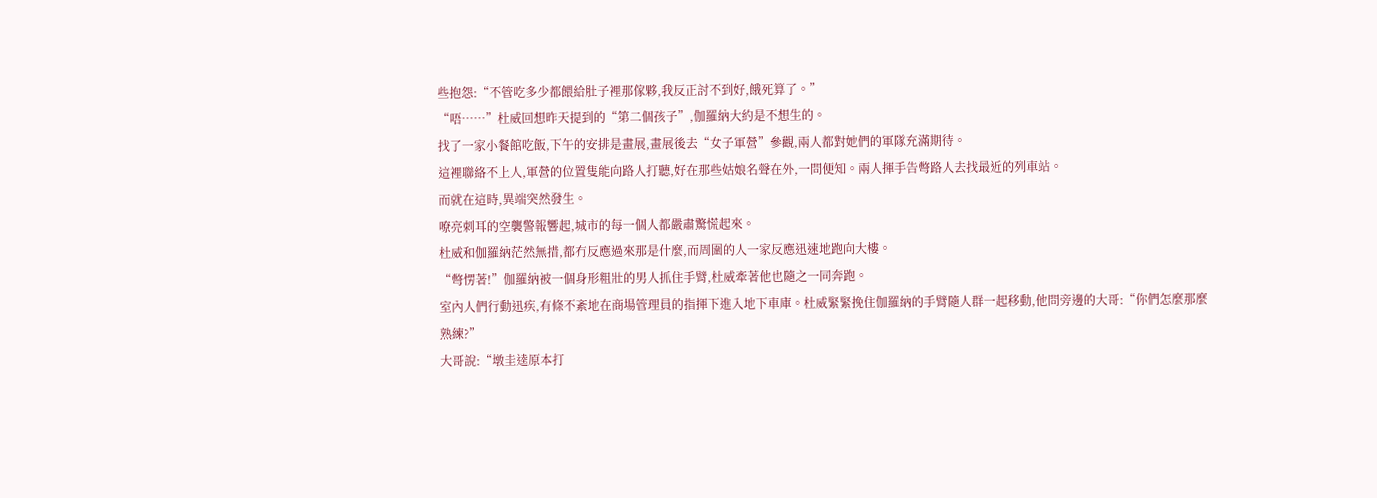些抱怨:“不管吃多少都餵給肚子裡那傢夥,我反正討不到好,餓死算了。”
“唔……”杜威回想昨天提到的“第二個孩子”,伽羅納大約是不想生的。
找了一家小餐館吃飯,下午的安排是畫展,畫展後去“女子軍營”參觀,兩人都對她們的軍隊充滿期待。
這裡聯絡不上人,軍營的位置隻能向路人打聽,好在那些姑娘名聲在外,一問便知。兩人揮手告彆路人去找最近的列車站。
而就在這時,異端突然發生。
嘹亮刺耳的空襲警報響起,城市的每一個人都嚴肅驚慌起來。
杜威和伽羅納茫然無措,都冇反應過來那是什麼,而周圍的人一家反應迅速地跑向大樓。
“彆愣著!”伽羅納被一個身形粗壯的男人抓住手臂,杜威牽著他也隨之一同奔跑。
室內人們行動迅疾,有條不紊地在商場管理員的指揮下進入地下車庫。杜威緊緊挽住伽羅納的手臂隨人群一起移動,他問旁邊的大哥:“你們怎麼那麼熟練?”
大哥說:“墩圭逵原本打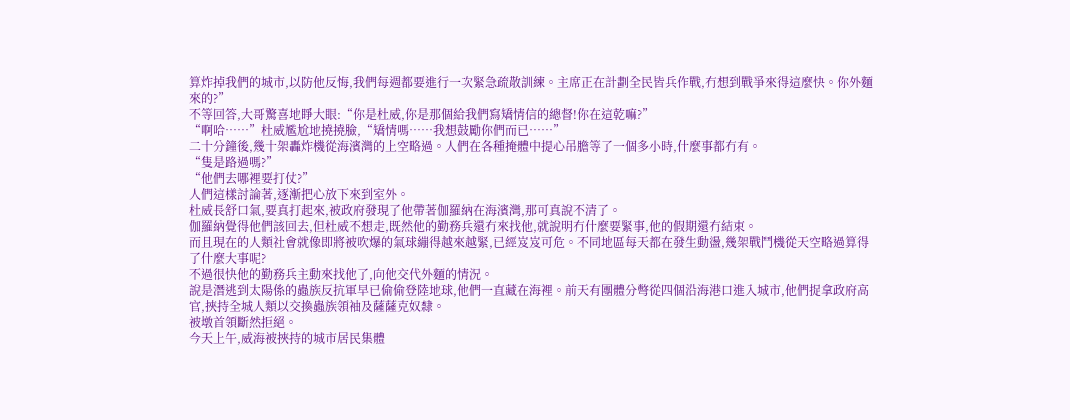算炸掉我們的城市,以防他反悔,我們每週都要進行一次緊急疏散訓練。主席正在計劃全民皆兵作戰,冇想到戰爭來得這麼快。你外麵來的?”
不等回答,大哥驚喜地睜大眼:“你是杜威,你是那個給我們寫矯情信的總督!你在這乾嘛?”
“啊哈……”杜威尷尬地撓撓臉,“矯情嗎……我想鼓勵你們而已……”
二十分鐘後,幾十架轟炸機從海濱灣的上空略過。人們在各種掩體中提心吊膽等了一個多小時,什麼事都冇有。
“隻是路過嗎?”
“他們去哪裡要打仗?”
人們這樣討論著,逐漸把心放下來到室外。
杜威長舒口氣,要真打起來,被政府發現了他帶著伽羅納在海濱灣,那可真說不清了。
伽羅納覺得他們該回去,但杜威不想走,既然他的勤務兵還冇來找他,就說明冇什麼要緊事,他的假期還冇結束。
而且現在的人類社會就像即將被吹爆的氣球繃得越來越緊,已經岌岌可危。不同地區每天都在發生動盪,幾架戰鬥機從天空略過算得了什麼大事呢?
不過很快他的勤務兵主動來找他了,向他交代外麵的情況。
說是潛逃到太陽係的蟲族反抗軍早已偷偷登陸地球,他們一直藏在海裡。前天有團體分彆從四個沿海港口進入城市,他們捉拿政府高官,挾持全城人類以交換蟲族領袖及薩薩克奴隸。
被墩首領斷然拒絕。
今天上午,威海被挾持的城市居民集體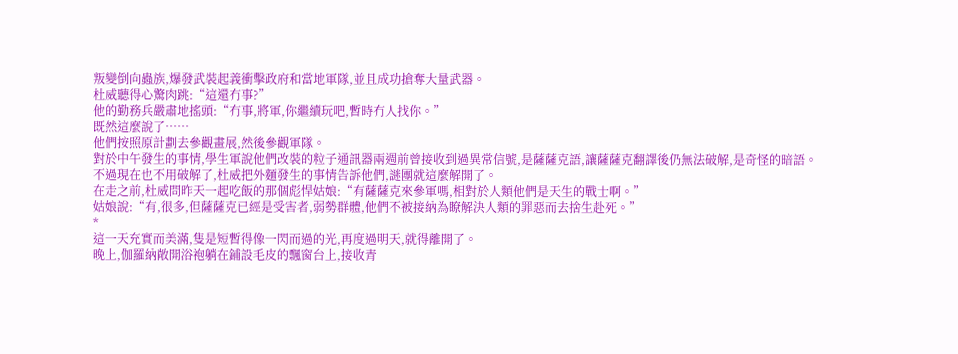叛變倒向蟲族,爆發武裝起義衝擊政府和當地軍隊,並且成功搶奪大量武器。
杜威聽得心驚肉跳:“這還冇事?”
他的勤務兵嚴肅地搖頭:“冇事,將軍,你繼續玩吧,暫時冇人找你。”
既然這麼說了……
他們按照原計劃去參觀畫展,然後參觀軍隊。
對於中午發生的事情,學生軍說他們改裝的粒子通訊器兩週前曾接收到過異常信號,是薩薩克語,讓薩薩克翻譯後仍無法破解,是奇怪的暗語。
不過現在也不用破解了,杜威把外麵發生的事情告訴他們,謎團就這麼解開了。
在走之前,杜威問昨天一起吃飯的那個彪悍姑娘:“有薩薩克來參軍嗎,相對於人類他們是天生的戰士啊。”
姑娘說:“有,很多,但薩薩克已經是受害者,弱勢群體,他們不被接納為瞭解決人類的罪惡而去捨生赴死。”
*
這一天充實而美滿,隻是短暫得像一閃而過的光,再度過明天,就得離開了。
晚上,伽羅納敞開浴袍躺在鋪設毛皮的飄窗台上,接收青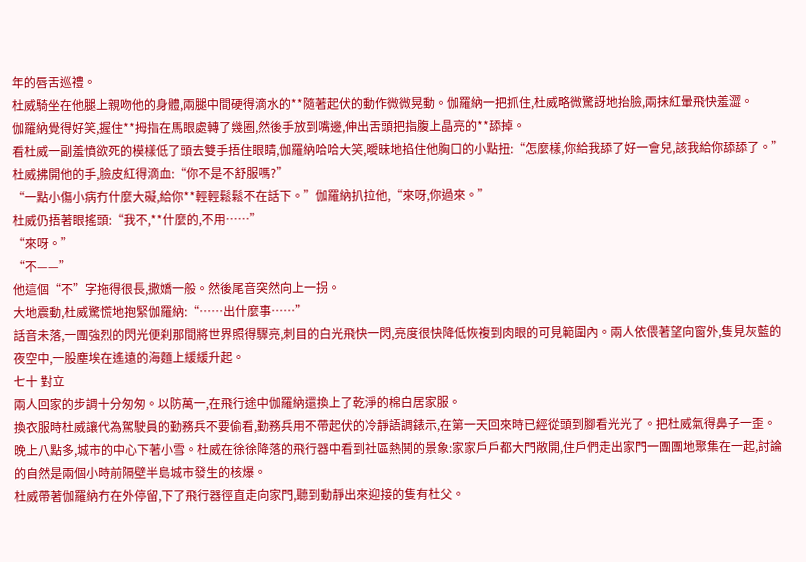年的唇舌巡禮。
杜威騎坐在他腿上親吻他的身體,兩腿中間硬得滴水的**隨著起伏的動作微微晃動。伽羅納一把抓住,杜威略微驚訝地抬臉,兩抹紅暈飛快羞澀。
伽羅納覺得好笑,握住**拇指在馬眼處轉了幾圈,然後手放到嘴邊,伸出舌頭把指腹上晶亮的**舔掉。
看杜威一副羞憤欲死的模樣低了頭去雙手捂住眼睛,伽羅納哈哈大笑,曖昧地掐住他胸口的小點扭:“怎麼樣,你給我舔了好一會兒,該我給你舔舔了。”
杜威拂開他的手,臉皮紅得滴血:“你不是不舒服嗎?”
“一點小傷小病冇什麼大礙,給你**輕輕鬆鬆不在話下。”伽羅納扒拉他,“來呀,你過來。”
杜威仍捂著眼搖頭:“我不,**什麼的,不用……”
“來呀。”
“不——”
他這個“不”字拖得很長,撒嬌一般。然後尾音突然向上一拐。
大地震動,杜威驚慌地抱緊伽羅納:“……出什麼事……”
話音未落,一團強烈的閃光便刹那間將世界照得驟亮,刺目的白光飛快一閃,亮度很快降低恢複到肉眼的可見範圍內。兩人依偎著望向窗外,隻見灰藍的夜空中,一股塵埃在遙遠的海麵上緩緩升起。
七十 對立
兩人回家的步調十分匆匆。以防萬一,在飛行途中伽羅納還換上了乾淨的棉白居家服。
換衣服時杜威讓代為駕駛員的勤務兵不要偷看,勤務兵用不帶起伏的冷靜語調錶示,在第一天回來時已經從頭到腳看光光了。把杜威氣得鼻子一歪。
晚上八點多,城市的中心下著小雪。杜威在徐徐降落的飛行器中看到社區熱鬨的景象:家家戶戶都大門敞開,住戶們走出家門一團團地聚集在一起,討論的自然是兩個小時前隔壁半島城市發生的核爆。
杜威帶著伽羅納冇在外停留,下了飛行器徑直走向家門,聽到動靜出來迎接的隻有杜父。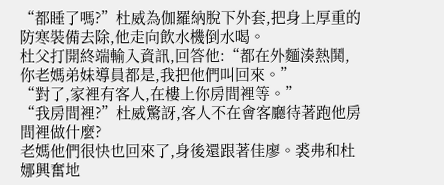“都睡了嗎?”杜威為伽羅納脫下外套,把身上厚重的防寒裝備去除,他走向飲水機倒水喝。
杜父打開終端輸入資訊,回答他:“都在外麵湊熱鬨,你老媽弟妹導員都是,我把他們叫回來。”
“對了,家裡有客人,在樓上你房間裡等。”
“我房間裡?”杜威驚訝,客人不在會客廳待著跑他房間裡做什麼?
老媽他們很快也回來了,身後還跟著佳廖。裘弗和杜娜興奮地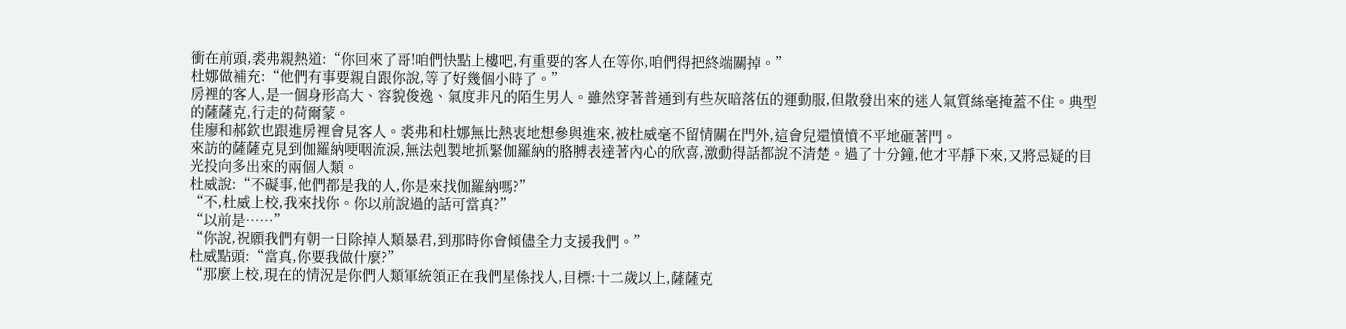衝在前頭,裘弗親熱道:“你回來了哥!咱們快點上樓吧,有重要的客人在等你,咱們得把終端關掉。”
杜娜做補充:“他們有事要親自跟你說,等了好幾個小時了。”
房裡的客人,是一個身形高大、容貌俊逸、氣度非凡的陌生男人。雖然穿著普通到有些灰暗落伍的運動服,但散發出來的迷人氣質絲毫掩蓋不住。典型的薩薩克,行走的荷爾蒙。
佳廖和郝欽也跟進房裡會見客人。裘弗和杜娜無比熱衷地想參與進來,被杜威毫不留情關在門外,這會兒還憤憤不平地砸著門。
來訪的薩薩克見到伽羅納哽咽流淚,無法剋製地抓緊伽羅納的胳膊表達著內心的欣喜,激動得話都說不清楚。過了十分鐘,他才平靜下來,又將忌疑的目光投向多出來的兩個人類。
杜威說:“不礙事,他們都是我的人,你是來找伽羅納嗎?”
“不,杜威上校,我來找你。你以前說過的話可當真?”
“以前是……”
“你說,祝願我們有朝一日除掉人類暴君,到那時你會傾儘全力支援我們。”
杜威點頭:“當真,你要我做什麼?”
“那麼上校,現在的情況是你們人類軍統領正在我們星係找人,目標:十二歲以上,薩薩克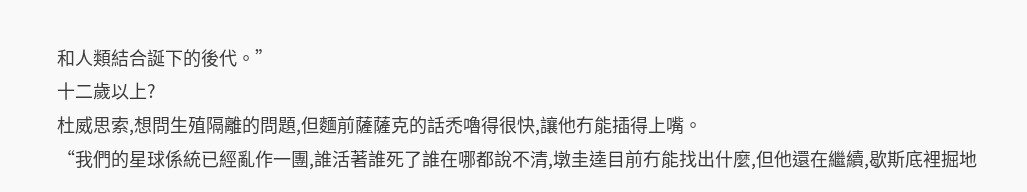和人類結合誕下的後代。”
十二歲以上?
杜威思索,想問生殖隔離的問題,但麵前薩薩克的話禿嚕得很快,讓他冇能插得上嘴。
“我們的星球係統已經亂作一團,誰活著誰死了誰在哪都說不清,墩圭逵目前冇能找出什麼,但他還在繼續,歇斯底裡掘地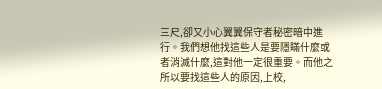三尺,卻又小心翼翼保守者秘密暗中進行。我們想他找這些人是要隱瞞什麼或者消滅什麼,這對他一定很重要。而他之所以要找這些人的原因,上校,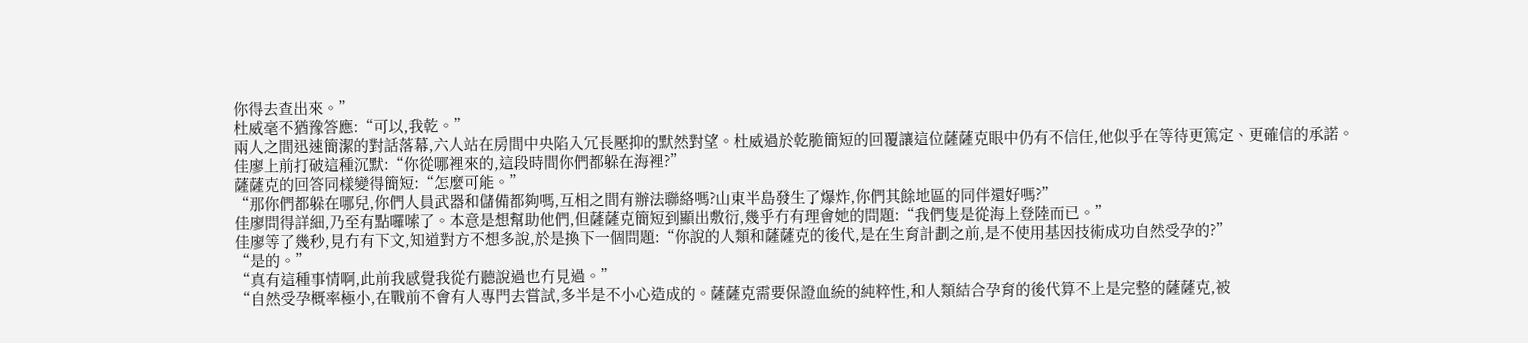你得去查出來。”
杜威毫不猶豫答應:“可以,我乾。”
兩人之間迅速簡潔的對話落幕,六人站在房間中央陷入冗長壓抑的默然對望。杜威過於乾脆簡短的回覆讓這位薩薩克眼中仍有不信任,他似乎在等待更篤定、更確信的承諾。
佳廖上前打破這種沉默:“你從哪裡來的,這段時間你們都躲在海裡?”
薩薩克的回答同樣變得簡短:“怎麼可能。”
“那你們都躲在哪兒,你們人員武器和儲備都夠嗎,互相之間有辦法聯絡嗎?山東半島發生了爆炸,你們其餘地區的同伴還好嗎?”
佳廖問得詳細,乃至有點囉嗦了。本意是想幫助他們,但薩薩克簡短到顯出敷衍,幾乎冇有理會她的問題:“我們隻是從海上登陸而已。”
佳廖等了幾秒,見冇有下文,知道對方不想多說,於是換下一個問題:“你說的人類和薩薩克的後代,是在生育計劃之前,是不使用基因技術成功自然受孕的?”
“是的。”
“真有這種事情啊,此前我感覺我從冇聽說過也冇見過。”
“自然受孕概率極小,在戰前不會有人專門去嘗試,多半是不小心造成的。薩薩克需要保證血統的純粹性,和人類結合孕育的後代算不上是完整的薩薩克,被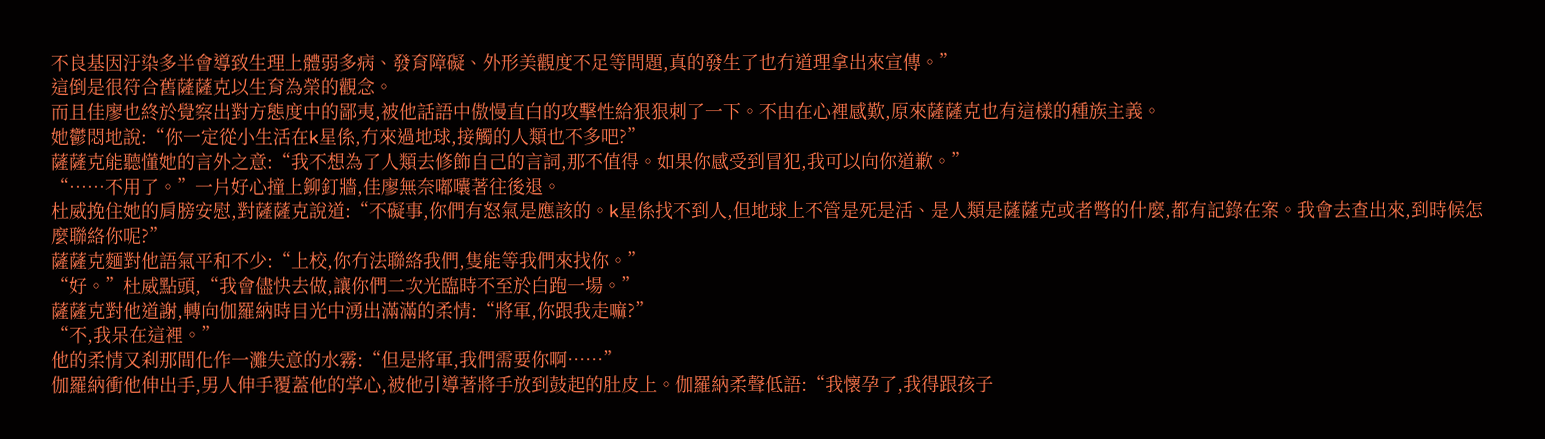不良基因汙染多半會導致生理上體弱多病、發育障礙、外形美觀度不足等問題,真的發生了也冇道理拿出來宣傳。”
這倒是很符合舊薩薩克以生育為榮的觀念。
而且佳廖也終於覺察出對方態度中的鄙夷,被他話語中傲慢直白的攻擊性給狠狠刺了一下。不由在心裡感歎,原來薩薩克也有這樣的種族主義。
她鬱悶地說:“你一定從小生活在k星係,冇來過地球,接觸的人類也不多吧?”
薩薩克能聽懂她的言外之意:“我不想為了人類去修飾自己的言詞,那不值得。如果你感受到冒犯,我可以向你道歉。”
“……不用了。”一片好心撞上鉚釘牆,佳廖無奈嘟囔著往後退。
杜威挽住她的肩膀安慰,對薩薩克說道:“不礙事,你們有怒氣是應該的。k星係找不到人,但地球上不管是死是活、是人類是薩薩克或者彆的什麼,都有記錄在案。我會去查出來,到時候怎麼聯絡你呢?”
薩薩克麵對他語氣平和不少:“上校,你冇法聯絡我們,隻能等我們來找你。”
“好。”杜威點頭,“我會儘快去做,讓你們二次光臨時不至於白跑一場。”
薩薩克對他道謝,轉向伽羅納時目光中湧出滿滿的柔情:“將軍,你跟我走嘛?”
“不,我呆在這裡。”
他的柔情又刹那間化作一灘失意的水霧:“但是將軍,我們需要你啊……”
伽羅納衝他伸出手,男人伸手覆蓋他的掌心,被他引導著將手放到鼓起的肚皮上。伽羅納柔聲低語:“我懷孕了,我得跟孩子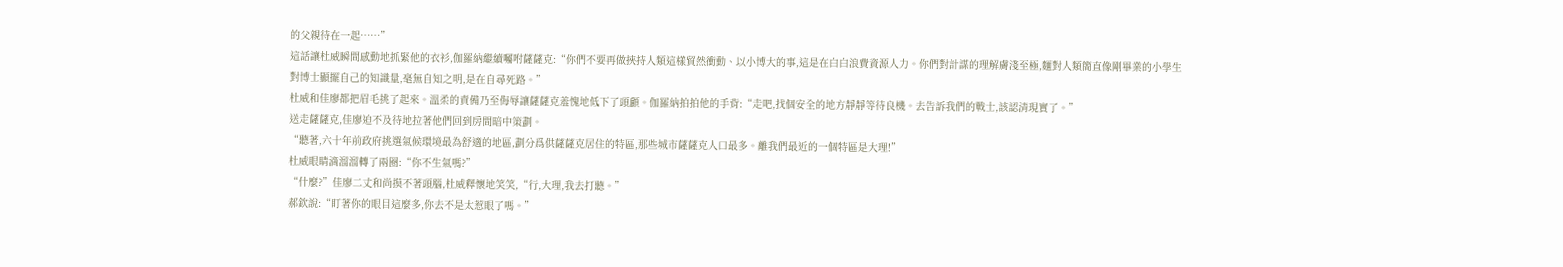的父親待在一起……”
這話讓杜威瞬間感動地抓緊他的衣衫,伽羅納繼續囑咐薩薩克:“你們不要再做挾持人類這樣貿然衝動、以小博大的事,這是在白白浪費資源人力。你們對計謀的理解膚淺至極,麵對人類簡直像剛畢業的小學生對博士顯擺自己的知識量,毫無自知之明,是在自尋死路。”
杜威和佳廖都把眉毛挑了起來。溫柔的責備乃至侮辱讓薩薩克羞愧地低下了頭顱。伽羅納拍拍他的手背:“走吧,找個安全的地方靜靜等待良機。去告訴我們的戰士,該認清現實了。”
送走薩薩克,佳廖迫不及待地拉著他們回到房間暗中策劃。
“聽著,六十年前政府挑選氣候環境最為舒適的地區,劃分爲供薩薩克居住的特區,那些城市薩薩克人口最多。離我們最近的一個特區是大理!”
杜威眼睛滴溜溜轉了兩圈:“你不生氣嗎?”
“什麼?”佳廖二丈和尚摸不著頭腦,杜威釋懷地笑笑,“行,大理,我去打聽。”
郝欽說:“盯著你的眼目這麼多,你去不是太惹眼了嗎。”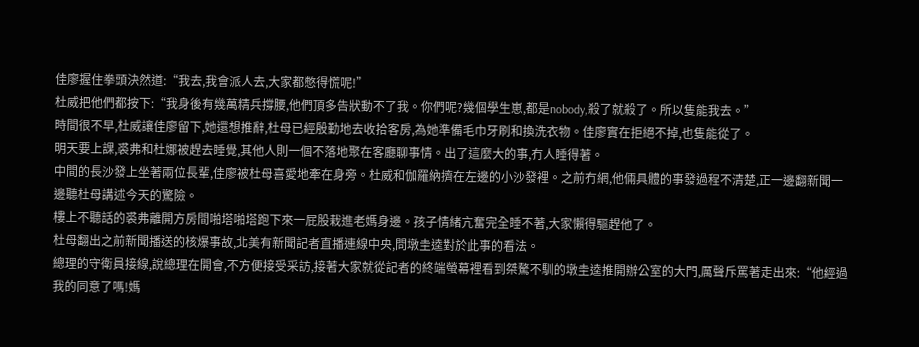佳廖握住拳頭決然道:“我去,我會派人去,大家都憋得慌呢!”
杜威把他們都按下:“我身後有幾萬精兵撐腰,他們頂多告狀動不了我。你們呢?幾個學生崽,都是nobody,殺了就殺了。所以隻能我去。”
時間很不早,杜威讓佳廖留下,她還想推辭,杜母已經殷勤地去收拾客房,為她準備毛巾牙刷和換洗衣物。佳廖實在拒絕不掉,也隻能從了。
明天要上課,裘弗和杜娜被趕去睡覺,其他人則一個不落地聚在客廳聊事情。出了這麼大的事,冇人睡得著。
中間的長沙發上坐著兩位長輩,佳廖被杜母喜愛地牽在身旁。杜威和伽羅納擠在左邊的小沙發裡。之前冇網,他倆具體的事發過程不清楚,正一邊翻新聞一邊聽杜母講述今天的驚險。
樓上不聽話的裘弗離開方房間啪塔啪塔跑下來一屁股栽進老媽身邊。孩子情緒亢奮完全睡不著,大家懶得驅趕他了。
杜母翻出之前新聞播送的核爆事故,北美有新聞記者直播連線中央,問墩圭逵對於此事的看法。
總理的守衛員接線,說總理在開會,不方便接受采訪,接著大家就從記者的終端螢幕裡看到桀驁不馴的墩圭逵推開辦公室的大門,厲聲斥罵著走出來:“他經過我的同意了嗎!媽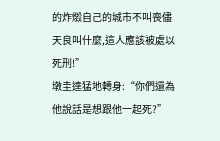的炸燬自己的城市不叫喪儘天良叫什麼,這人應該被處以死刑!”
墩圭逵猛地轉身:“你們還為他說話是想跟他一起死?”